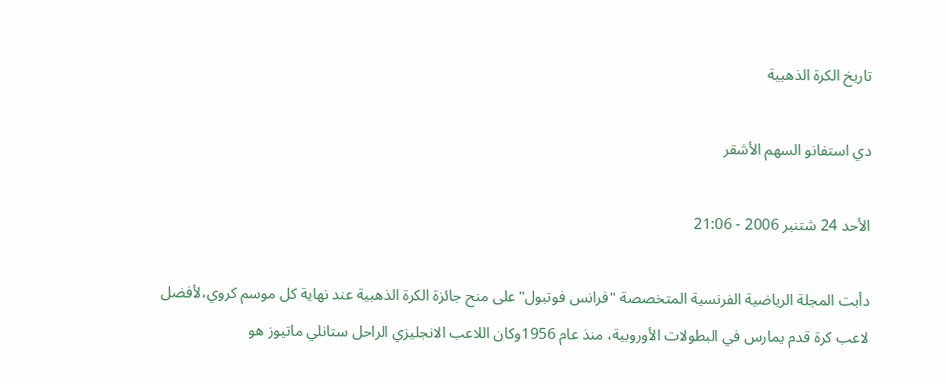تاريخ الكرة الذهبية

دي استفانو السهم الأشقر

الأحد 24 شتنبر 2006 - 21:06

دأبت المجلة الرياضية الفرنسية المتخصصة "فرانس فوتبول"على منح جائزة الكرة الذهبية عند نهاية كل موسم كروي،لأفضل لاعب كرة قدم يمارس في البطولات الأوروبية، منذ عام 1956وكان اللاعب الانجليزي الراحل ستانلي ماتيوز هو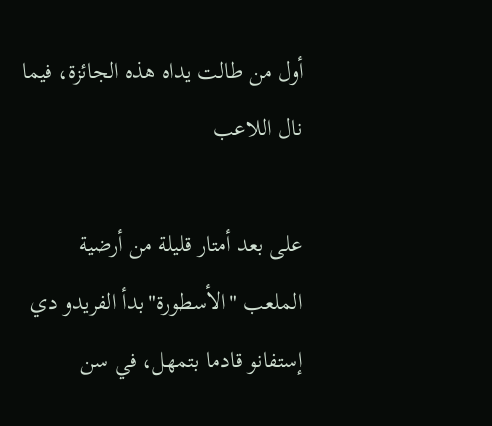أول من طالت يداه هذه الجائزة، فيما نال اللاعب

على بعد أمتار قليلة من أرضية الملعب "الأسطورة"بدأ الفريدو دي إستفانو قادما بتمهل، في سن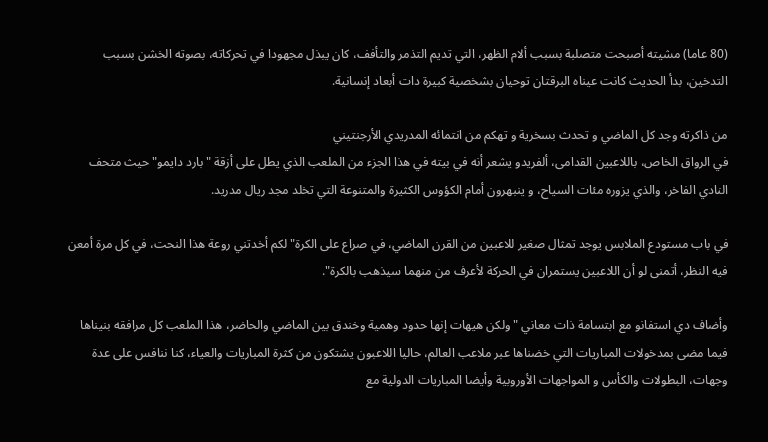(80 عاما) مشيته أصبحت متصلبة بسبب ألام الظهر، التي تديم التذمر والتأفف، كان يبذل مجهودا في تحركاته، بصوته الخشن بسبب التدخين، بدأ الحديث كانت عيناه البرقتان توحيان بشخصية كبيرة دات أبعاد إنسانية.

من ذاكرته وجد كل الماضي و تحدث بسخرية و تهكم من انتمائه المدريدي الأرجنتيني
في الرواق الخاص، باللاعبين القدامى، ألفريدو يشعر أنه في بيته في هذا الجزء من الملعب الذي يطل على أزقة "بارد دايمو"حيث متحف النادي الفاخر، والذي يزوره مئات السياح، و ينبهرون أمام الكؤوس الكثيرة والمتنوعة التي تخلد مجد ريال مدريد.

في باب مستودع الملابس يوجد تمثال صغير للاعبين من القرن الماضي، في صراع على الكرة"لكم أخدتني روعة هذا النحت، في كل مرة أمعن فيه النظر، أتمنى لو أن اللاعبين يستمران في الحركة لأعرف من منهما سيذهب بالكرة".

وأضاف دي استفانو مع ابتسامة ذات معاني "ولكن هيهات إنها حدود وهمية وخندق بين الماضي والحاضر، هذا الملعب كل مرافقه بنيناها فيما مضى بمدخولات المباريات التي خضناها عبر ملاعب العالم، حاليا اللاعبون يشتكون من كثرة المباريات والعياء، كنا ننافس على عدة وجهات، البطولات والكأس و المواجهات الأوروبية وأيضا المباريات الدولية مع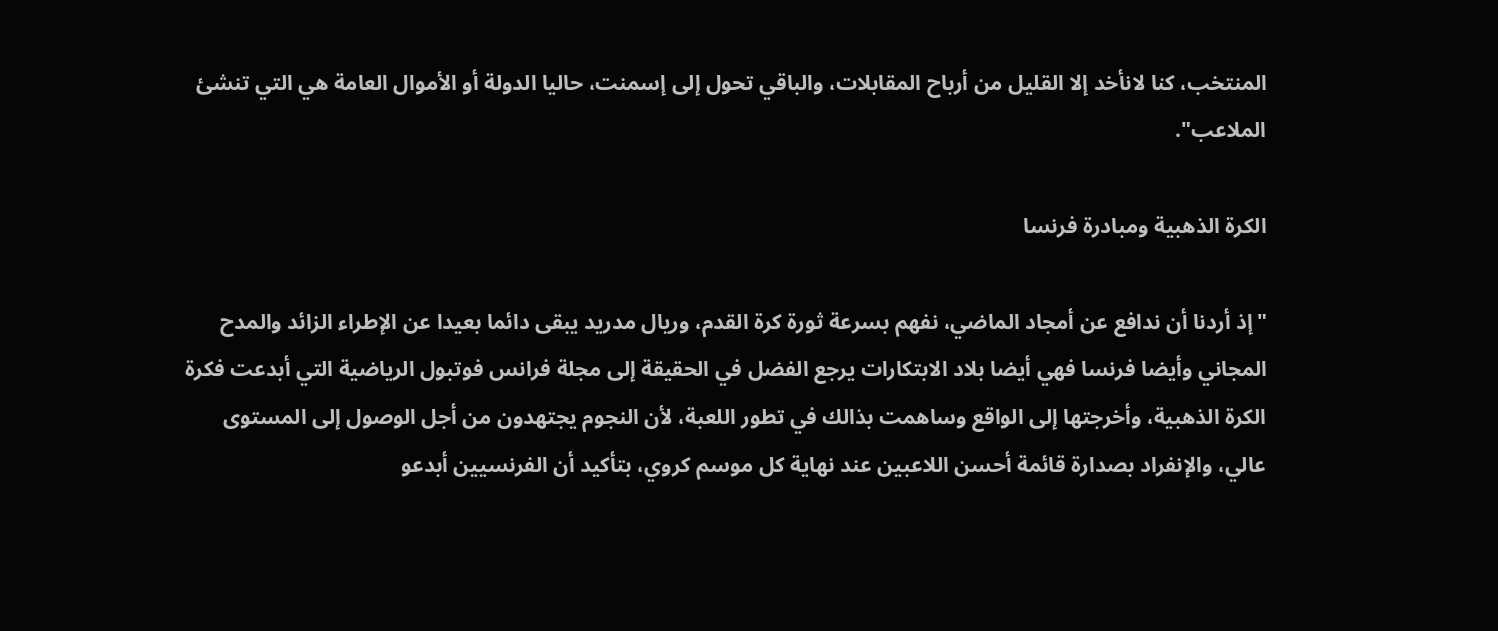المنتخب، كنا لانأخد إلا القليل من أرباح المقابلات، والباقي تحول إلى إسمنت، حاليا الدولة أو الأموال العامة هي التي تنشئ الملاعب".

الكرة الذهبية ومبادرة فرنسا

"إذ أردنا أن ندافع عن أمجاد الماضي، نفهم بسرعة ثورة كرة القدم، وريال مدريد يبقى دائما بعيدا عن الإطراء الزائد والمدح المجاني وأيضا فرنسا فهي أيضا بلاد الابتكارات يرجع الفضل في الحقيقة إلى مجلة فرانس فوتبول الرياضية التي أبدعت فكرة الكرة الذهبية، وأخرجتها إلى الواقع وساهمت بذالك في تطور اللعبة، لأن النجوم يجتهدون من أجل الوصول إلى المستوى عالي، والإنفراد بصدارة قائمة أحسن اللاعبين عند نهاية كل موسم كروي، بتأكيد أن الفرنسيين أبدعو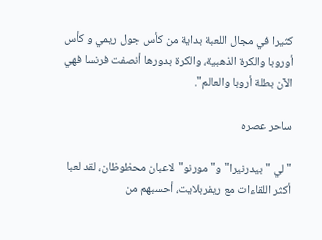كثيرا في مجال اللعبة بداية من كأس جول ريمي و كأس أوروبا والكرة الذهبية، والكرة بدورها أنصفت فرنسا فهي الآن بطلة أروبا والعالم".

ساحر عصره

"لي "بيدرنيرا" و"مورنو"لاعبان محظوظان، لقد لعبا أكثر اللقاءات مع ريفربلايت، أحسبهم من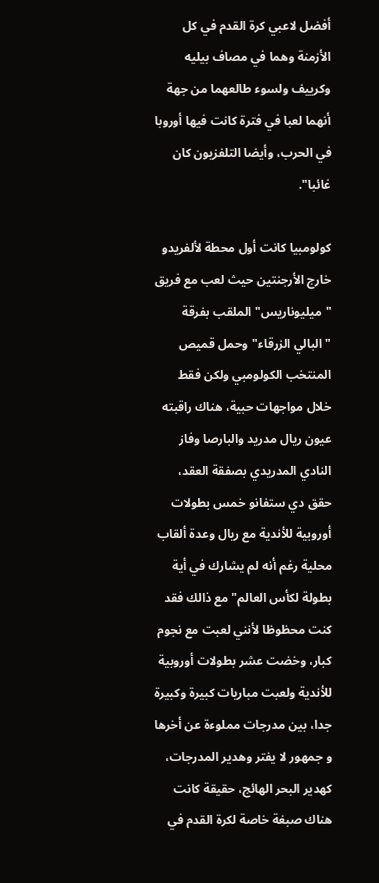أفضل لاعبي كرة القدم في كل الأزمنة وهما في مصاف بيليه وكرييف ولسوء طالعهما من جهة أنهما لعبا في فترة كانت فيها أوروبا في الحرب، وأيضا التلفزيون كان غائبا".

كولومبيا كانت أول محطة لألفريدو خارج الأرجنتين حيث لعب مع فريق "ميليوناريس" الملقب بفرقة "البالي الزرقاء"وحمل قميص المنتخب الكولومبي ولكن فقط خلال مواجهات حبية، هناك راقبته عيون ريال مدريد والبارصا وفاز النادي المدريدي بصفقة العقد، حقق دي ستفانو خمس بطولات أوروبية للأندية مع ريال وعدة ألقاب محلية رغم أنه لم يشارك في أية بطولة لكأس العالم" مع ذالك فقد كنت محظوظا لأنني لعبت مع نجوم كبار، وخضت عشر بطولات أوروبية للأندية ولعبت مباريات كبيرة وكبيرة جدا، بين مدرجات مملوءة عن أخرها و جمهور لا يفتر وهدير المدرجات، كهدير البحر الهائج، حقيقة كانت هناك صبغة خاصة لكرة القدم في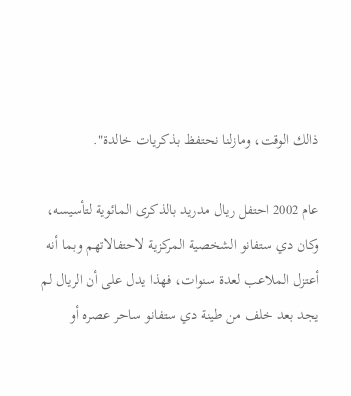ذالك الوقت، ومازلنا نحتفظ بذكريات خالدة".

عام 2002 احتفل ريال مدريد بالذكرى المائوية لتأسيسه، وكان دي ستفانو الشخصية المركزية لاحتفالاتهم وبما أنه أعتزل الملاعب لعدة سنوات، فهذا يدل على أن الريال لم يجد بعد خلف من طينة دي ستفانو ساحر عصره أو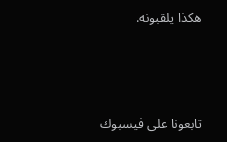هكذا يلقبونه.




تابعونا على فيسبوك